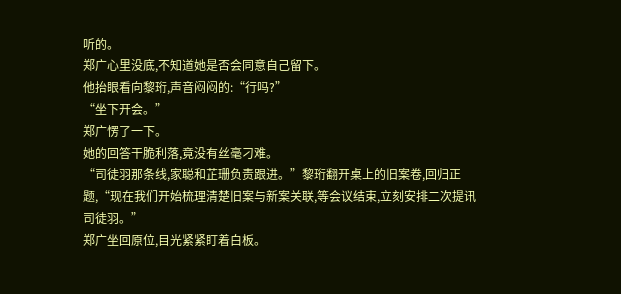听的。
郑广心里没底,不知道她是否会同意自己留下。
他抬眼看向黎珩,声音闷闷的:“行吗?”
“坐下开会。”
郑广愣了一下。
她的回答干脆利落,竟没有丝毫刁难。
“司徒羽那条线,家聪和芷珊负责跟进。”黎珩翻开桌上的旧案卷,回归正题,“现在我们开始梳理清楚旧案与新案关联,等会议结束,立刻安排二次提讯司徒羽。”
郑广坐回原位,目光紧紧盯着白板。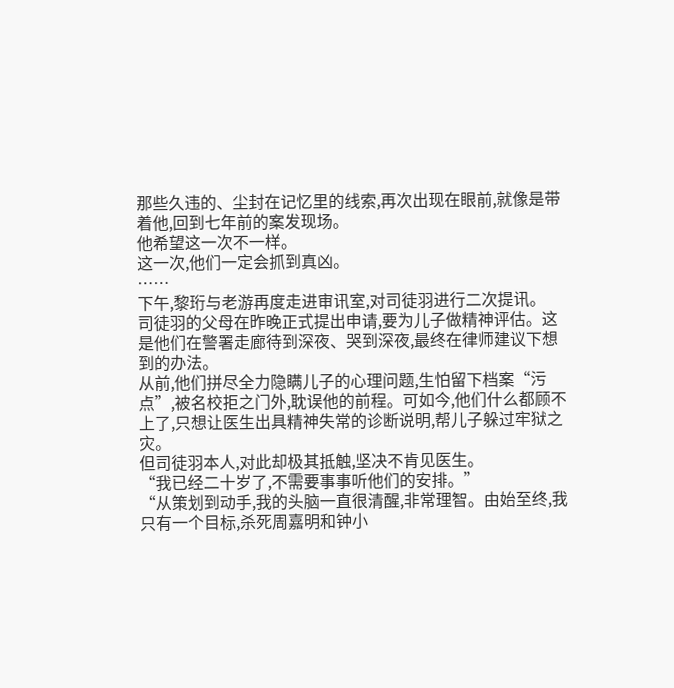那些久违的、尘封在记忆里的线索,再次出现在眼前,就像是带着他,回到七年前的案发现场。
他希望这一次不一样。
这一次,他们一定会抓到真凶。
……
下午,黎珩与老游再度走进审讯室,对司徒羽进行二次提讯。
司徒羽的父母在昨晚正式提出申请,要为儿子做精神评估。这是他们在警署走廊待到深夜、哭到深夜,最终在律师建议下想到的办法。
从前,他们拼尽全力隐瞒儿子的心理问题,生怕留下档案“污点”,被名校拒之门外,耽误他的前程。可如今,他们什么都顾不上了,只想让医生出具精神失常的诊断说明,帮儿子躲过牢狱之灾。
但司徒羽本人,对此却极其抵触,坚决不肯见医生。
“我已经二十岁了,不需要事事听他们的安排。”
“从策划到动手,我的头脑一直很清醒,非常理智。由始至终,我只有一个目标,杀死周嘉明和钟小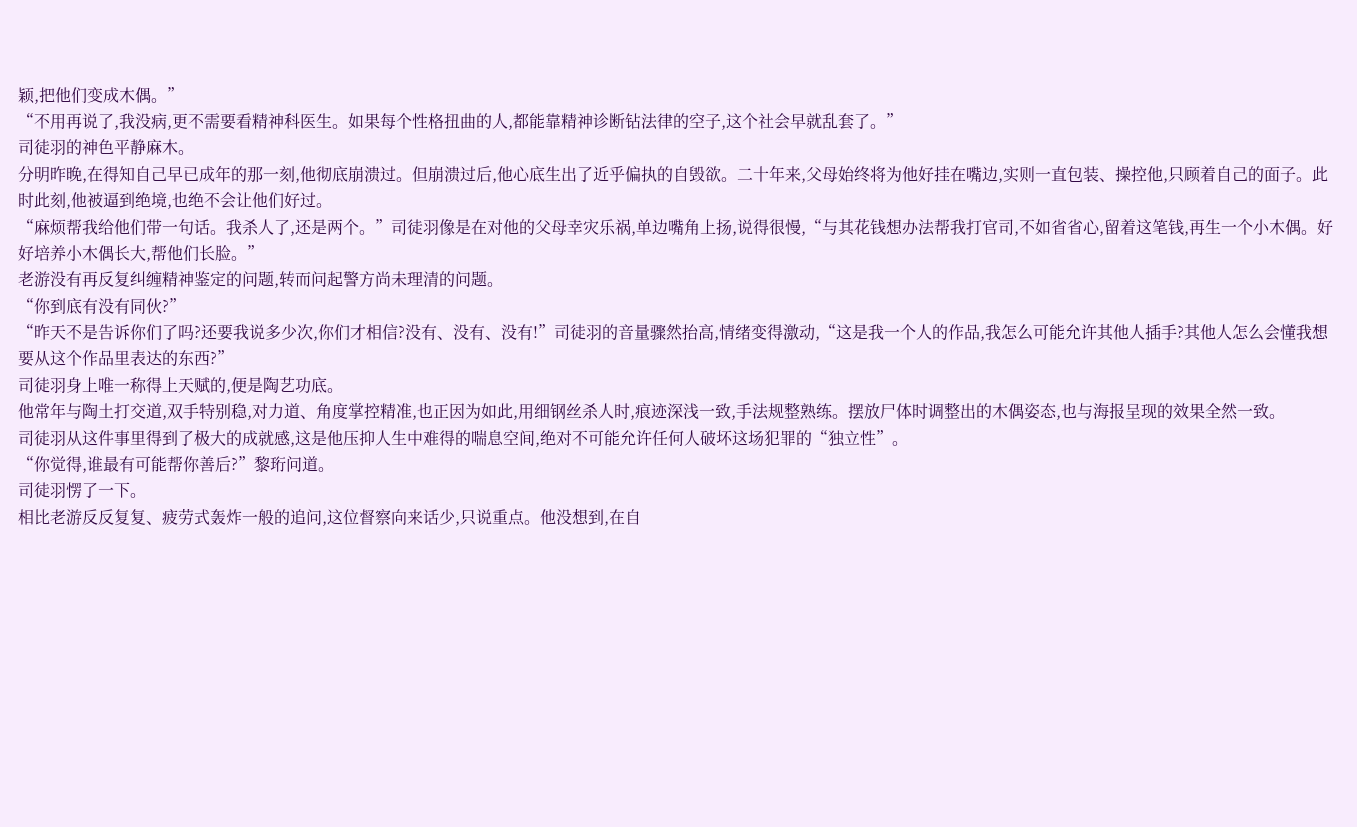颖,把他们变成木偶。”
“不用再说了,我没病,更不需要看精神科医生。如果每个性格扭曲的人,都能靠精神诊断钻法律的空子,这个社会早就乱套了。”
司徒羽的神色平静麻木。
分明昨晚,在得知自己早已成年的那一刻,他彻底崩溃过。但崩溃过后,他心底生出了近乎偏执的自毁欲。二十年来,父母始终将为他好挂在嘴边,实则一直包装、操控他,只顾着自己的面子。此时此刻,他被逼到绝境,也绝不会让他们好过。
“麻烦帮我给他们带一句话。我杀人了,还是两个。”司徒羽像是在对他的父母幸灾乐祸,单边嘴角上扬,说得很慢,“与其花钱想办法帮我打官司,不如省省心,留着这笔钱,再生一个小木偶。好好培养小木偶长大,帮他们长脸。”
老游没有再反复纠缠精神鉴定的问题,转而问起警方尚未理清的问题。
“你到底有没有同伙?”
“昨天不是告诉你们了吗?还要我说多少次,你们才相信?没有、没有、没有!”司徒羽的音量骤然抬高,情绪变得激动,“这是我一个人的作品,我怎么可能允许其他人插手?其他人怎么会懂我想要从这个作品里表达的东西?”
司徒羽身上唯一称得上天赋的,便是陶艺功底。
他常年与陶土打交道,双手特别稳,对力道、角度掌控精准,也正因为如此,用细钢丝杀人时,痕迹深浅一致,手法规整熟练。摆放尸体时调整出的木偶姿态,也与海报呈现的效果全然一致。
司徒羽从这件事里得到了极大的成就感,这是他压抑人生中难得的喘息空间,绝对不可能允许任何人破坏这场犯罪的“独立性”。
“你觉得,谁最有可能帮你善后?”黎珩问道。
司徒羽愣了一下。
相比老游反反复复、疲劳式轰炸一般的追问,这位督察向来话少,只说重点。他没想到,在自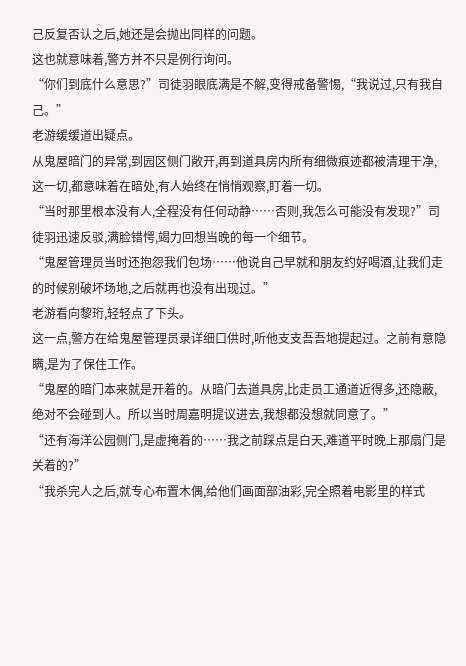己反复否认之后,她还是会抛出同样的问题。
这也就意味着,警方并不只是例行询问。
“你们到底什么意思?”司徒羽眼底满是不解,变得戒备警惕,“我说过,只有我自己。”
老游缓缓道出疑点。
从鬼屋暗门的异常,到园区侧门敞开,再到道具房内所有细微痕迹都被清理干净,这一切,都意味着在暗处,有人始终在悄悄观察,盯着一切。
“当时那里根本没有人,全程没有任何动静……否则,我怎么可能没有发现?”司徒羽迅速反驳,满脸错愕,竭力回想当晚的每一个细节。
“鬼屋管理员当时还抱怨我们包场……他说自己早就和朋友约好喝酒,让我们走的时候别破坏场地,之后就再也没有出现过。”
老游看向黎珩,轻轻点了下头。
这一点,警方在给鬼屋管理员录详细口供时,听他支支吾吾地提起过。之前有意隐瞒,是为了保住工作。
“鬼屋的暗门本来就是开着的。从暗门去道具房,比走员工通道近得多,还隐蔽,绝对不会碰到人。所以当时周嘉明提议进去,我想都没想就同意了。”
“还有海洋公园侧门,是虚掩着的……我之前踩点是白天,难道平时晚上那扇门是关着的?”
“我杀完人之后,就专心布置木偶,给他们画面部油彩,完全照着电影里的样式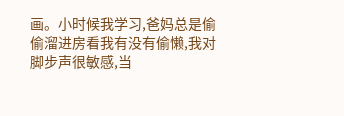画。小时候我学习,爸妈总是偷偷溜进房看我有没有偷懒,我对脚步声很敏感,当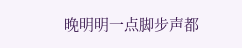晚明明一点脚步声都